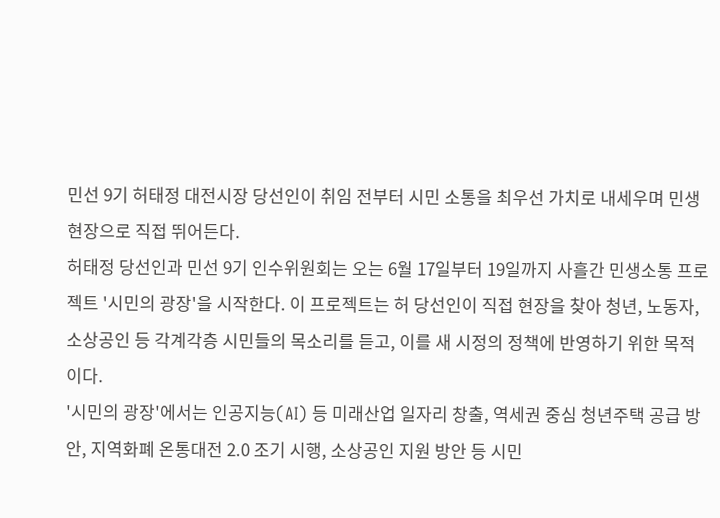민선 9기 허태정 대전시장 당선인이 취임 전부터 시민 소통을 최우선 가치로 내세우며 민생 현장으로 직접 뛰어든다.
허태정 당선인과 민선 9기 인수위원회는 오는 6월 17일부터 19일까지 사흘간 민생소통 프로젝트 '시민의 광장'을 시작한다. 이 프로젝트는 허 당선인이 직접 현장을 찾아 청년, 노동자, 소상공인 등 각계각층 시민들의 목소리를 듣고, 이를 새 시정의 정책에 반영하기 위한 목적이다.
'시민의 광장'에서는 인공지능(AI) 등 미래산업 일자리 창출, 역세권 중심 청년주택 공급 방안, 지역화폐 온통대전 2.0 조기 시행, 소상공인 지원 방안 등 시민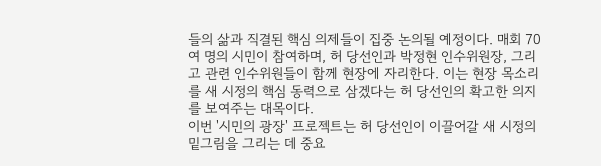들의 삶과 직결된 핵심 의제들이 집중 논의될 예정이다. 매회 70여 명의 시민이 참여하며, 허 당선인과 박정현 인수위원장, 그리고 관련 인수위원들이 함께 현장에 자리한다. 이는 현장 목소리를 새 시정의 핵심 동력으로 삼겠다는 허 당선인의 확고한 의지를 보여주는 대목이다.
이번 '시민의 광장' 프로젝트는 허 당선인이 이끌어갈 새 시정의 밑그림을 그리는 데 중요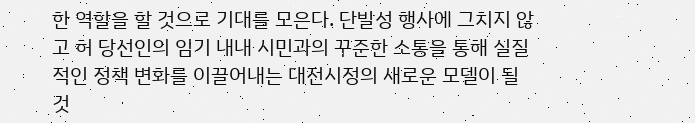한 역할을 할 것으로 기대를 모은다. 단발성 행사에 그치지 않고 허 당선인의 임기 내내 시민과의 꾸준한 소통을 통해 실질적인 정책 변화를 이끌어내는 대전시정의 새로운 모델이 될 것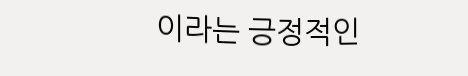이라는 긍정적인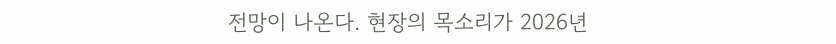전망이 나온다. 현장의 목소리가 2026년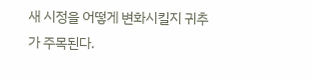새 시정을 어떻게 변화시킬지 귀추가 주목된다.